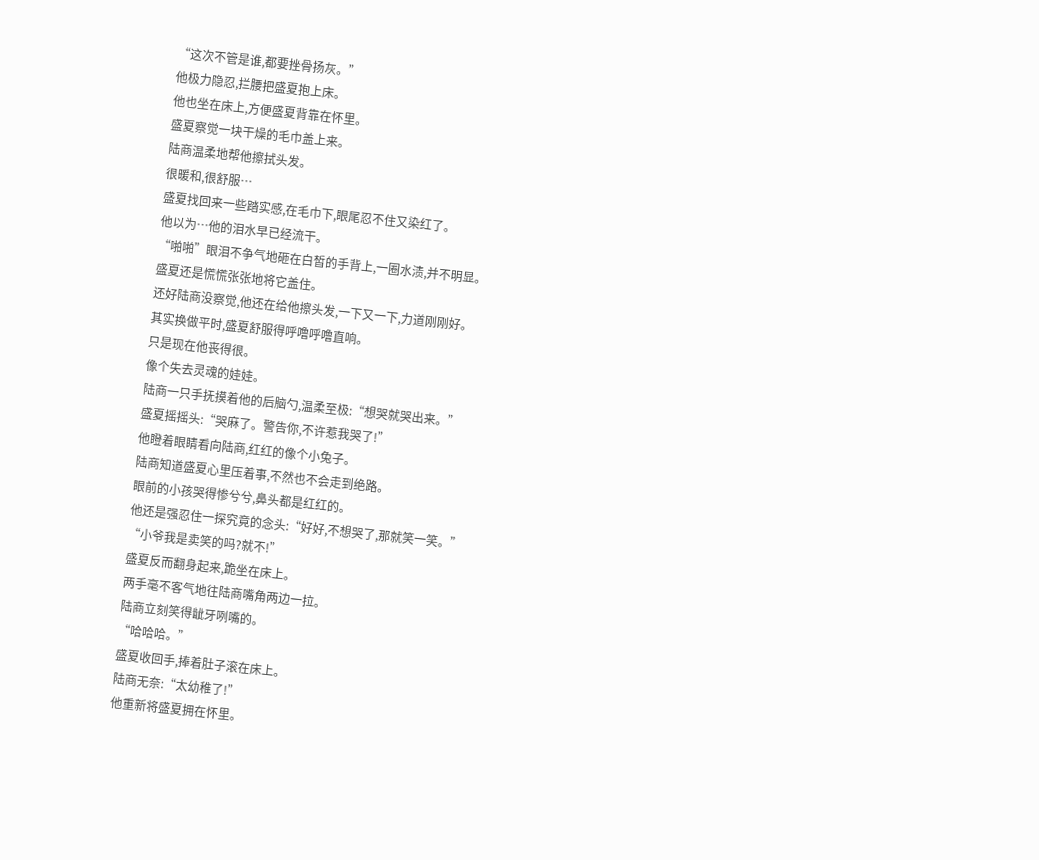“这次不管是谁,都要挫骨扬灰。”
他极力隐忍,拦腰把盛夏抱上床。
他也坐在床上,方便盛夏背靠在怀里。
盛夏察觉一块干燥的毛巾盖上来。
陆商温柔地帮他擦拭头发。
很暖和,很舒服…
盛夏找回来一些踏实感,在毛巾下,眼尾忍不住又染红了。
他以为…他的泪水早已经流干。
“啪啪”眼泪不争气地砸在白皙的手背上,一圈水渍,并不明显。
盛夏还是慌慌张张地将它盖住。
还好陆商没察觉,他还在给他擦头发,一下又一下,力道刚刚好。
其实换做平时,盛夏舒服得呼噜呼噜直响。
只是现在他丧得很。
像个失去灵魂的娃娃。
陆商一只手抚摸着他的后脑勺,温柔至极:“想哭就哭出来。”
盛夏摇摇头:“哭麻了。警告你,不许惹我哭了!”
他瞪着眼睛看向陆商,红红的像个小兔子。
陆商知道盛夏心里压着事,不然也不会走到绝路。
眼前的小孩哭得惨兮兮,鼻头都是红红的。
他还是强忍住一探究竟的念头:“好好,不想哭了,那就笑一笑。”
“小爷我是卖笑的吗?就不!”
盛夏反而翻身起来,跪坐在床上。
两手毫不客气地往陆商嘴角两边一拉。
陆商立刻笑得龇牙咧嘴的。
“哈哈哈。”
盛夏收回手,捧着肚子滚在床上。
陆商无奈:“太幼稚了!”
他重新将盛夏拥在怀里。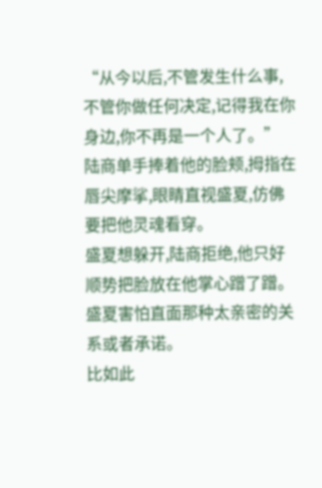“从今以后,不管发生什么事,不管你做任何决定,记得我在你身边,你不再是一个人了。”
陆商单手捧着他的脸颊,拇指在唇尖摩挲,眼睛直视盛夏,仿佛要把他灵魂看穿。
盛夏想躲开,陆商拒绝,他只好顺势把脸放在他掌心蹭了蹭。
盛夏害怕直面那种太亲密的关系或者承诺。
比如此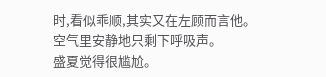时,看似乖顺,其实又在左顾而言他。
空气里安静地只剩下呼吸声。
盛夏觉得很尴尬。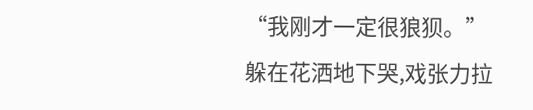“我刚才一定很狼狈。”
躲在花洒地下哭,戏张力拉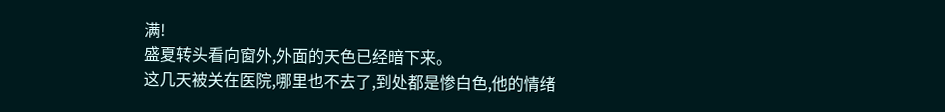满!
盛夏转头看向窗外,外面的天色已经暗下来。
这几天被关在医院,哪里也不去了,到处都是惨白色,他的情绪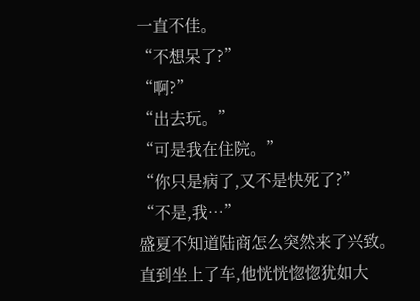一直不佳。
“不想呆了?”
“啊?”
“出去玩。”
“可是我在住院。”
“你只是病了,又不是快死了?”
“不是,我…”
盛夏不知道陆商怎么突然来了兴致。
直到坐上了车,他恍恍惚惚犹如大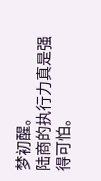梦初醒。
陆商的执行力真是强得可怕。